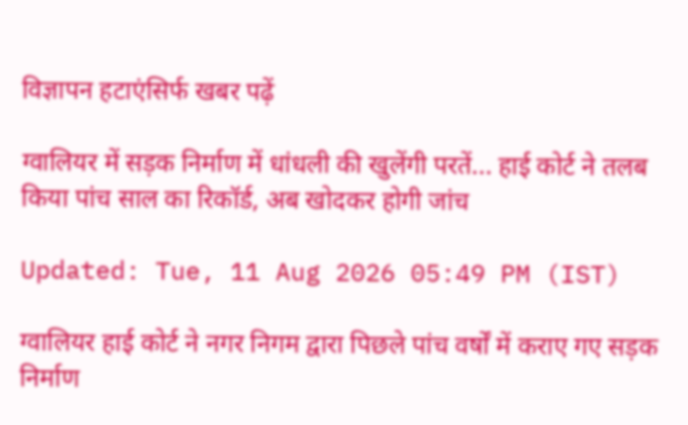विज्ञापन हटाएंसिर्फ खबर पढ़ें

ग्वालियर में सड़क निर्माण में धांधली की खुलेंगी परतें... हाई कोर्ट ने तलब किया पांच साल का रिकॉर्ड, अब खोदकर होगी जांच

Updated: Tue, 11 Aug 2026 05:49 PM (IST)

ग्वालियर हाई कोर्ट ने नगर निगम द्वारा पिछले पांच वर्षों में कराए गए सड़क निर्माण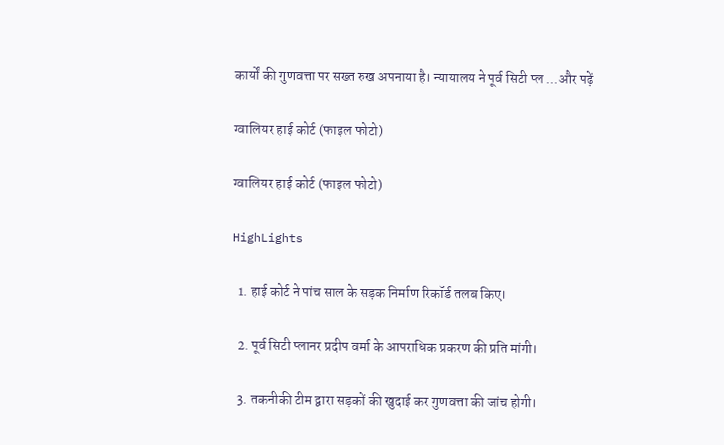कार्यों की गुणवत्ता पर सख्त रुख अपनाया है। न्यायालय ने पूर्व सिटी प्ल ...और पढ़ें

ग्वालियर हाई कोर्ट (फाइल फोटो)

ग्वालियर हाई कोर्ट (फाइल फोटो)

HighLights

  1. हाई कोर्ट ने पांच साल के सड़क निर्माण रिकॉर्ड तलब किए।

  2. पूर्व सिटी प्लानर प्रदीप वर्मा के आपराधिक प्रकरण की प्रति मांगी।

  3. तकनीकी टीम द्वारा सड़कों की खुदाई कर गुणवत्ता की जांच होगी।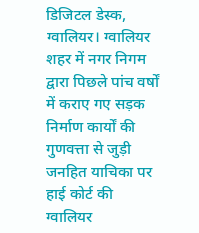डिजिटल डेस्क, ग्वालियर। ग्वालियर शहर में नगर निगम द्वारा पिछले पांच वर्षों में कराए गए सड़क निर्माण कार्यों की गुणवत्ता से जुड़ी जनहित याचिका पर हाई कोर्ट की ग्वालियर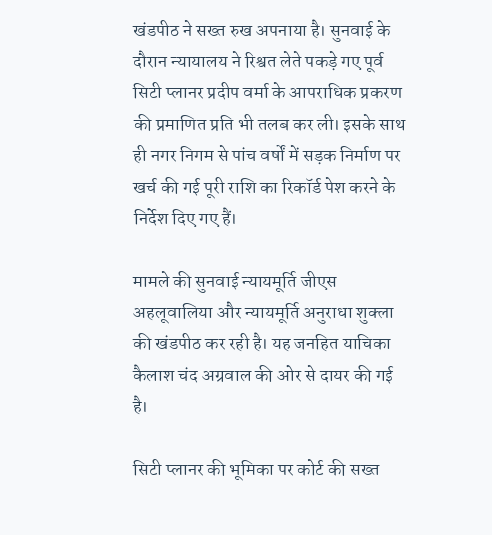खंडपीठ ने सख्त रुख अपनाया है। सुनवाई के दौरान न्यायालय ने रिश्वत लेते पकड़े गए पूर्व सिटी प्लानर प्रदीप वर्मा के आपराधिक प्रकरण की प्रमाणित प्रति भी तलब कर ली। इसके साथ ही नगर निगम से पांच वर्षों में सड़क निर्माण पर खर्च की गई पूरी राशि का रिकॉर्ड पेश करने के निर्देश दिए गए हैं।

मामले की सुनवाई न्यायमूर्ति जीएस अहलूवालिया और न्यायमूर्ति अनुराधा शुक्ला की खंडपीठ कर रही है। यह जनहित याचिका कैलाश चंद अग्रवाल की ओर से दायर की गई है।

सिटी प्लानर की भूमिका पर कोर्ट की सख्त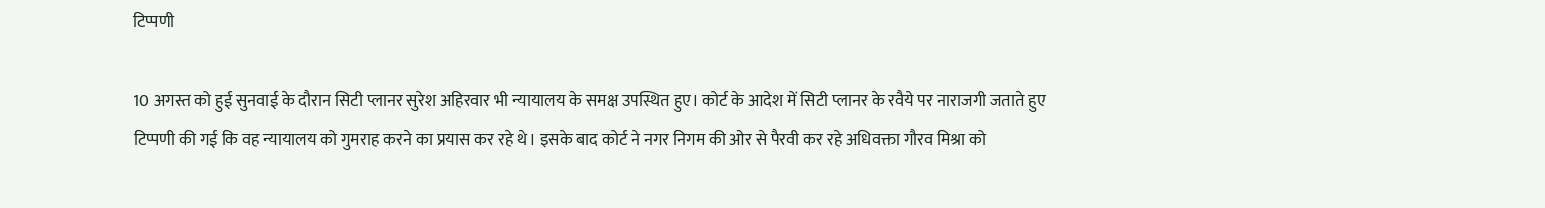टिप्पणी

10 अगस्त को हुई सुनवाई के दौरान सिटी प्लानर सुरेश अहिरवार भी न्यायालय के समक्ष उपस्थित हुए। कोर्ट के आदेश में सिटी प्लानर के रवैये पर नाराजगी जताते हुए टिप्पणी की गई कि वह न्यायालय को गुमराह करने का प्रयास कर रहे थे। इसके बाद कोर्ट ने नगर निगम की ओर से पैरवी कर रहे अधिवक्ता गौरव मिश्रा को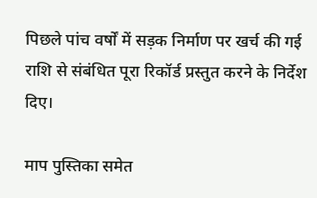पिछले पांच वर्षों में सड़क निर्माण पर खर्च की गई राशि से संबंधित पूरा रिकॉर्ड प्रस्तुत करने के निर्देश दिए।

माप पुस्तिका समेत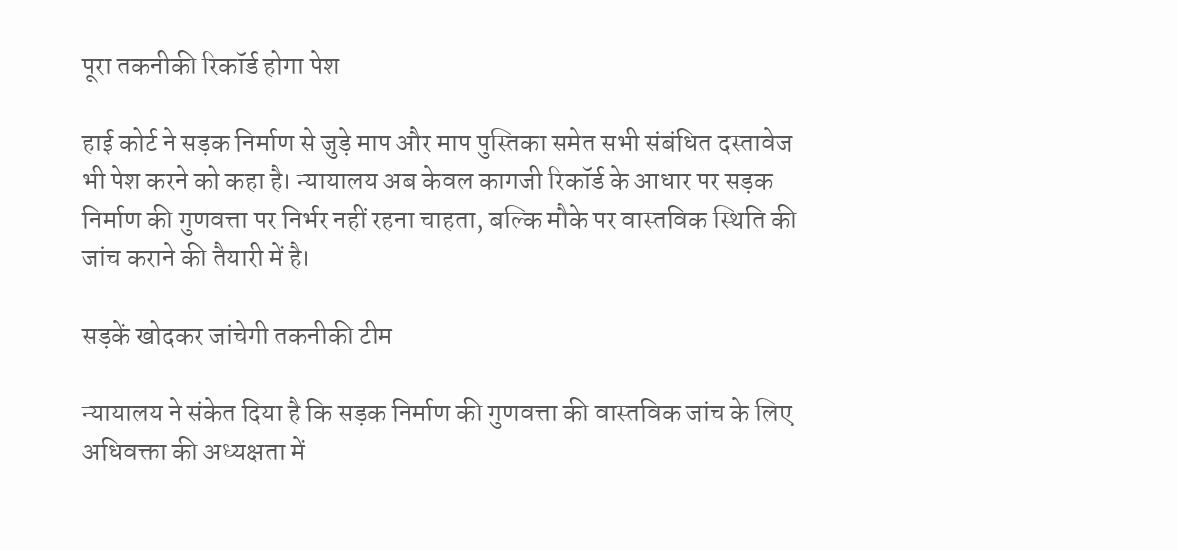पूरा तकनीकी रिकॉर्ड होगा पेश

हाई कोर्ट ने सड़क निर्माण से जुड़े माप और माप पुस्तिका समेत सभी संबंधित दस्तावेज भी पेश करने को कहा है। न्यायालय अब केवल कागजी रिकॉर्ड के आधार पर सड़क निर्माण की गुणवत्ता पर निर्भर नहीं रहना चाहता, बल्कि मौके पर वास्तविक स्थिति की जांच कराने की तैयारी में है।

सड़कें खोदकर जांचेगी तकनीकी टीम

न्यायालय ने संकेत दिया है कि सड़क निर्माण की गुणवत्ता की वास्तविक जांच के लिए अधिवक्ता की अध्यक्षता में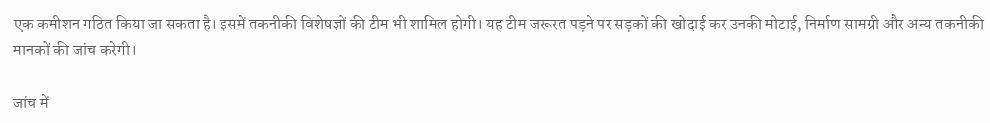एक कमीशन गठित किया जा सकता है। इसमें तकनीकी विशेषज्ञों की टीम भी शामिल होगी। यह टीम जरूरत पड़ने पर सड़कों की खोदाई कर उनकी मोटाई, निर्माण सामग्री और अन्य तकनीकी मानकों की जांच करेगी।

जांच में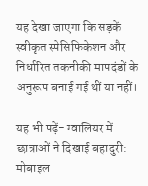यह देखा जाएगा कि सड़कें स्वीकृत स्पेसिफिकेशन और निर्धारित तकनीकी मापदंडों के अनुरूप बनाई गई थीं या नहीं।

यह भी पढ़ें- ग्वालियर में छात्राओं ने दिखाई बहादुरी: मोबाइल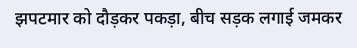झपटमार को दौड़कर पकड़ा, बीच सड़क लगाई जमकर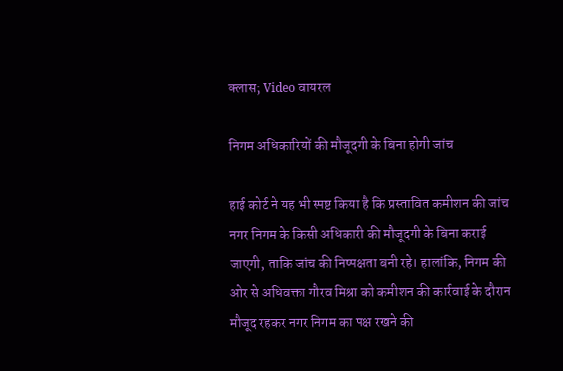क्लास; Video वायरल

निगम अधिकारियों की मौजूदगी के बिना होगी जांच

हाई कोर्ट ने यह भी स्पष्ट किया है कि प्रस्तावित कमीशन की जांच नगर निगम के किसी अधिकारी की मौजूदगी के बिना कराई जाएगी, ताकि जांच की निष्पक्षता बनी रहे। हालांकि, निगम की ओर से अधिवक्ता गौरव मिश्रा को कमीशन की कार्रवाई के दौरान मौजूद रहकर नगर निगम का पक्ष रखने की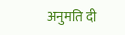अनुमति दी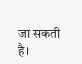जा सकती है।